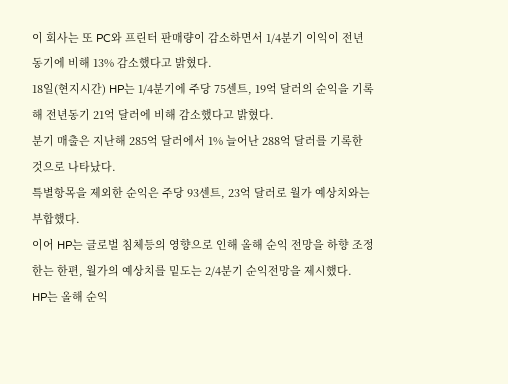이 회사는 또 PC와 프린터 판매량이 감소하면서 1/4분기 이익이 전년동기에 비해 13% 감소했다고 밝혔다.
18일(현지시간) HP는 1/4분기에 주당 75센트, 19억 달러의 순익을 기록해 전년동기 21억 달러에 비해 감소했다고 밝혔다.
분기 매출은 지난해 285억 달러에서 1% 늘어난 288억 달러를 기록한 것으로 나타났다.
특별항목을 제외한 순익은 주당 93센트, 23억 달러로 월가 예상치와는 부합했다.
이어 HP는 글로벌 침체등의 영향으로 인해 올해 순익 전망을 하향 조정한는 한편, 월가의 예상치를 밑도는 2/4분기 순익전망을 제시했다.
HP는 올해 순익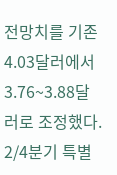전망치를 기존 4.03달러에서 3.76~3.88달러로 조정했다. 2/4분기 특별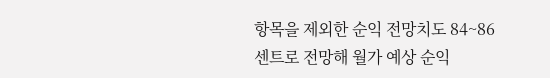항목을 제외한 순익 전망치도 84~86센트로 전망해 월가 예상 순익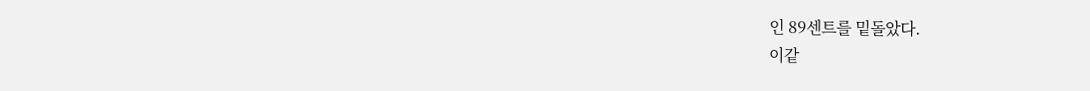인 89센트를 밑돌았다.
이같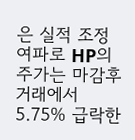은 실적 조정 여파로 HP의 주가는 마감후 거래에서 5.75% 급락한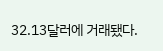32.13달러에 거래됐다.